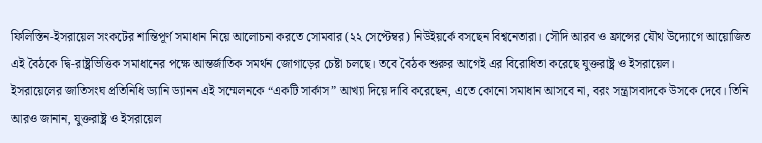ফিলিস্তিন-ইসরায়েল সংকটের শান্তিপূর্ণ সমাধান নিয়ে আলোচনা করতে সোমবার (২২ সেপ্টেম্বর) নিউইয়র্কে বসছেন বিশ্বনেতারা। সৌদি আরব ও ফ্রান্সের যৌথ উদ্যোগে আয়োজিত এই বৈঠকে দ্বি-রাষ্ট্রভিত্তিক সমাধানের পক্ষে আন্তর্জাতিক সমর্থন জোগাড়ের চেষ্টা চলছে। তবে বৈঠক শুরুর আগেই এর বিরোধিতা করেছে যুক্তরাষ্ট্র ও ইসরায়েল।
ইসরায়েলের জাতিসংঘ প্রতিনিধি ড্যানি ড্যানন এই সম্মেলনকে “একটি সার্কাস” আখ্যা দিয়ে দাবি করেছেন, এতে কোনো সমাধান আসবে না, বরং সন্ত্রাসবাদকে উসকে দেবে। তিনি আরও জানান, যুক্তরাষ্ট্র ও ইসরায়েল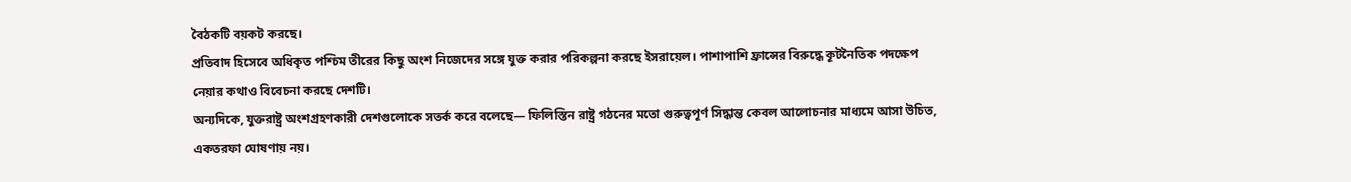বৈঠকটি বয়কট করছে।
প্রতিবাদ হিসেবে অধিকৃত পশ্চিম তীরের কিছু অংশ নিজেদের সঙ্গে যুক্ত করার পরিকল্পনা করছে ইসরায়েল। পাশাপাশি ফ্রান্সের বিরুদ্ধে কূটনৈতিক পদক্ষেপ নেয়ার কথাও বিবেচনা করছে দেশটি।
অন্যদিকে, যুক্তরাষ্ট্র অংশগ্রহণকারী দেশগুলোকে সতর্ক করে বলেছে— ফিলিস্তিন রাষ্ট্র গঠনের মতো গুরুত্বপূর্ণ সিদ্ধান্ত কেবল আলোচনার মাধ্যমে আসা উচিত, একতরফা ঘোষণায় নয়।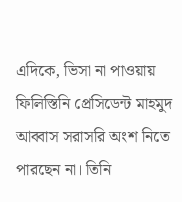এদিকে, ভিসা না পাওয়ায় ফিলিস্তিনি প্রেসিডেন্ট মাহমুদ আব্বাস সরাসরি অংশ নিতে পারছেন না। তিনি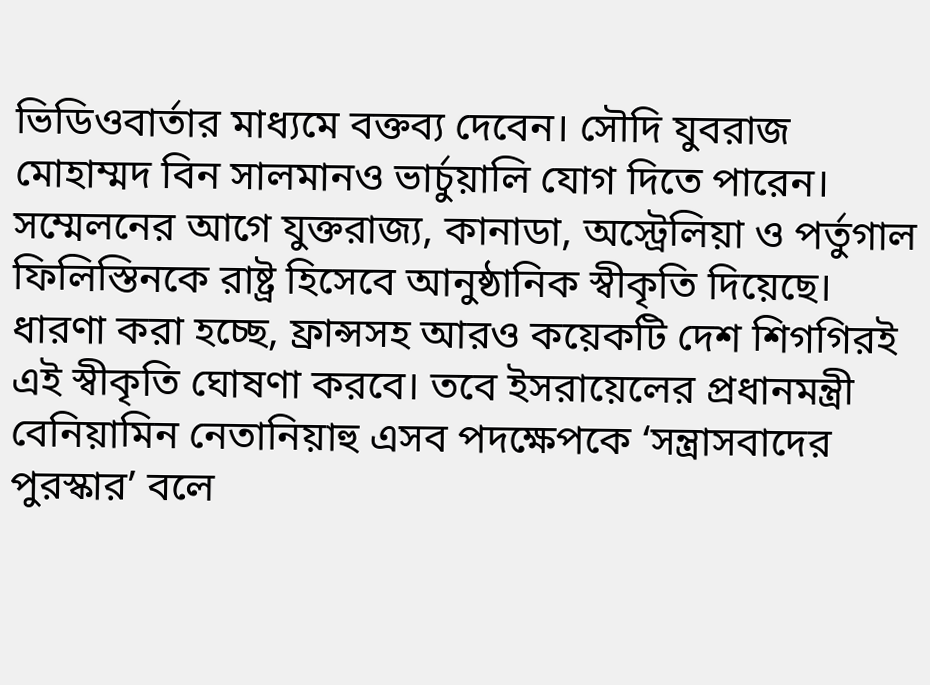ভিডিওবার্তার মাধ্যমে বক্তব্য দেবেন। সৌদি যুবরাজ মোহাম্মদ বিন সালমানও ভার্চুয়ালি যোগ দিতে পারেন।
সম্মেলনের আগে যুক্তরাজ্য, কানাডা, অস্ট্রেলিয়া ও পর্তুগাল ফিলিস্তিনকে রাষ্ট্র হিসেবে আনুষ্ঠানিক স্বীকৃতি দিয়েছে। ধারণা করা হচ্ছে, ফ্রান্সসহ আরও কয়েকটি দেশ শিগগিরই এই স্বীকৃতি ঘোষণা করবে। তবে ইসরায়েলের প্রধানমন্ত্রী বেনিয়ামিন নেতানিয়াহু এসব পদক্ষেপকে ‘সন্ত্রাসবাদের পুরস্কার’ বলে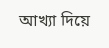আখ্যা দিয়ে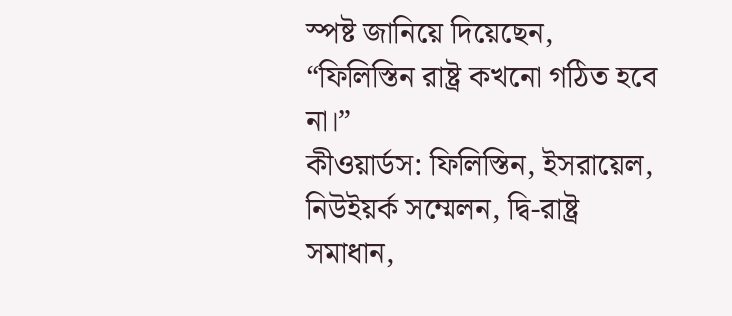স্পষ্ট জানিয়ে দিয়েছেন, “ফিলিস্তিন রাষ্ট্র কখনো গঠিত হবে না।”
কীওয়ার্ডস: ফিলিস্তিন, ইসরায়েল, নিউইয়র্ক সম্মেলন, দ্বি-রাষ্ট্র সমাধান,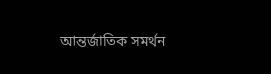আন্তর্জাতিক সমর্থন